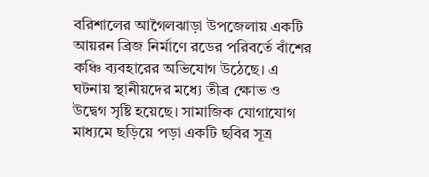বরিশালের আগৈলঝাড়া উপজেলায় একটি আয়রন ব্রিজ নির্মাণে রডের পরিবর্তে বাঁশের কঞ্চি ব্যবহারের অভিযোগ উঠেছে। এ ঘটনায় স্থানীয়দের মধ্যে তীব্র ক্ষোভ ও উদ্বেগ সৃষ্টি হয়েছে। সামাজিক যোগাযোগ মাধ্যমে ছড়িয়ে পড়া একটি ছবির সূত্র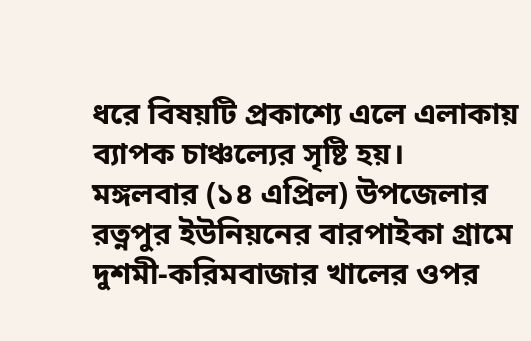ধরে বিষয়টি প্রকাশ্যে এলে এলাকায় ব্যাপক চাঞ্চল্যের সৃষ্টি হয়।
মঙ্গলবার (১৪ এপ্রিল) উপজেলার রত্নপুর ইউনিয়নের বারপাইকা গ্রামে দুশমী-করিমবাজার খালের ওপর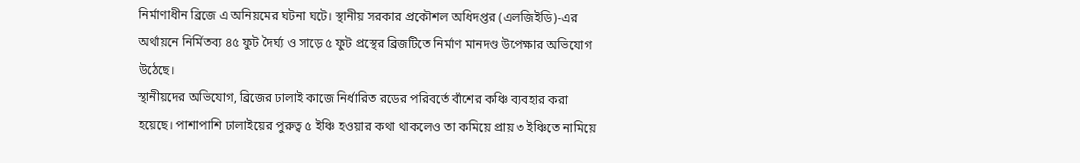নির্মাণাধীন ব্রিজে এ অনিয়মের ঘটনা ঘটে। স্থানীয় সরকার প্রকৌশল অধিদপ্তর (এলজিইডি)-এর অর্থায়নে নির্মিতব্য ৪৫ ফুট দৈর্ঘ্য ও সাড়ে ৫ ফুট প্রস্থের ব্রিজটিতে নির্মাণ মানদণ্ড উপেক্ষার অভিযোগ উঠেছে।
স্থানীয়দের অভিযোগ, ব্রিজের ঢালাই কাজে নির্ধারিত রডের পরিবর্তে বাঁশের কঞ্চি ব্যবহার করা হয়েছে। পাশাপাশি ঢালাইয়ের পুরুত্ব ৫ ইঞ্চি হওয়ার কথা থাকলেও তা কমিয়ে প্রায় ৩ ইঞ্চিতে নামিয়ে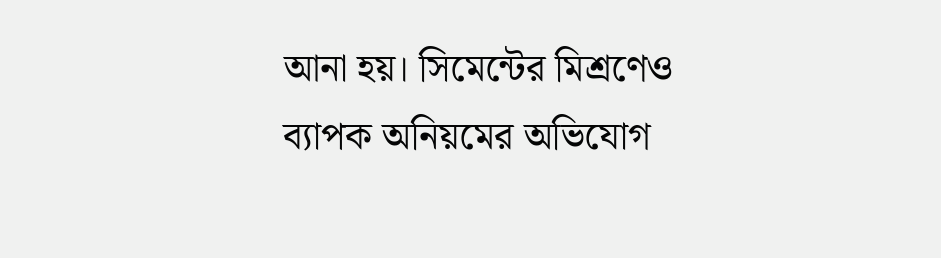আনা হয়। সিমেন্টের মিশ্রণেও ব্যাপক অনিয়মের অভিযোগ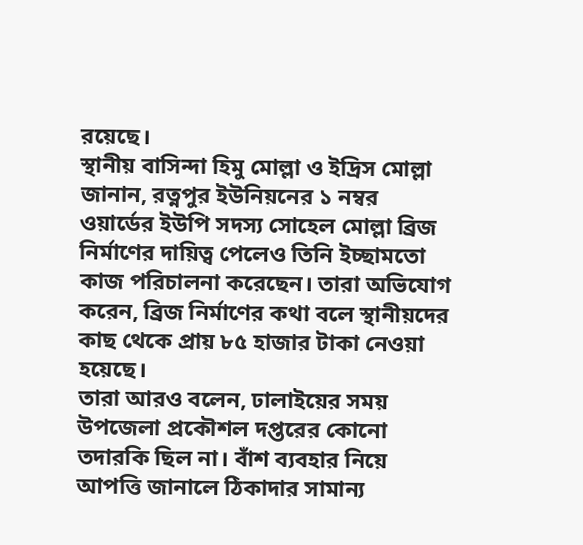রয়েছে।
স্থানীয় বাসিন্দা হিমু মোল্লা ও ইদ্রিস মোল্লা জানান, রত্নপুর ইউনিয়নের ১ নম্বর ওয়ার্ডের ইউপি সদস্য সোহেল মোল্লা ব্রিজ নির্মাণের দায়িত্ব পেলেও তিনি ইচ্ছামতো কাজ পরিচালনা করেছেন। তারা অভিযোগ করেন, ব্রিজ নির্মাণের কথা বলে স্থানীয়দের কাছ থেকে প্রায় ৮৫ হাজার টাকা নেওয়া হয়েছে।
তারা আরও বলেন, ঢালাইয়ের সময় উপজেলা প্রকৌশল দপ্তরের কোনো তদারকি ছিল না। বাঁশ ব্যবহার নিয়ে আপত্তি জানালে ঠিকাদার সামান্য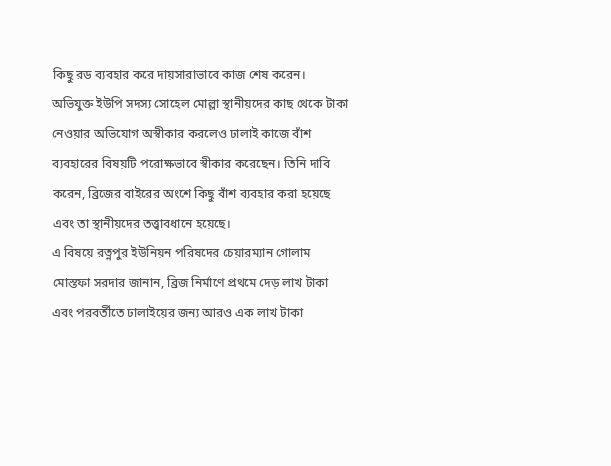কিছু রড ব্যবহার করে দায়সারাভাবে কাজ শেষ করেন।
অভিযুক্ত ইউপি সদস্য সোহেল মোল্লা স্থানীয়দের কাছ থেকে টাকা নেওয়ার অভিযোগ অস্বীকার করলেও ঢালাই কাজে বাঁশ ব্যবহারের বিষয়টি পরোক্ষভাবে স্বীকার করেছেন। তিনি দাবি করেন, ব্রিজের বাইরের অংশে কিছু বাঁশ ব্যবহার করা হয়েছে এবং তা স্থানীয়দের তত্ত্বাবধানে হয়েছে।
এ বিষয়ে রত্নপুর ইউনিয়ন পরিষদের চেয়ারম্যান গোলাম মোস্তফা সরদার জানান, ব্রিজ নির্মাণে প্রথমে দেড় লাখ টাকা এবং পরবর্তীতে ঢালাইয়ের জন্য আরও এক লাখ টাকা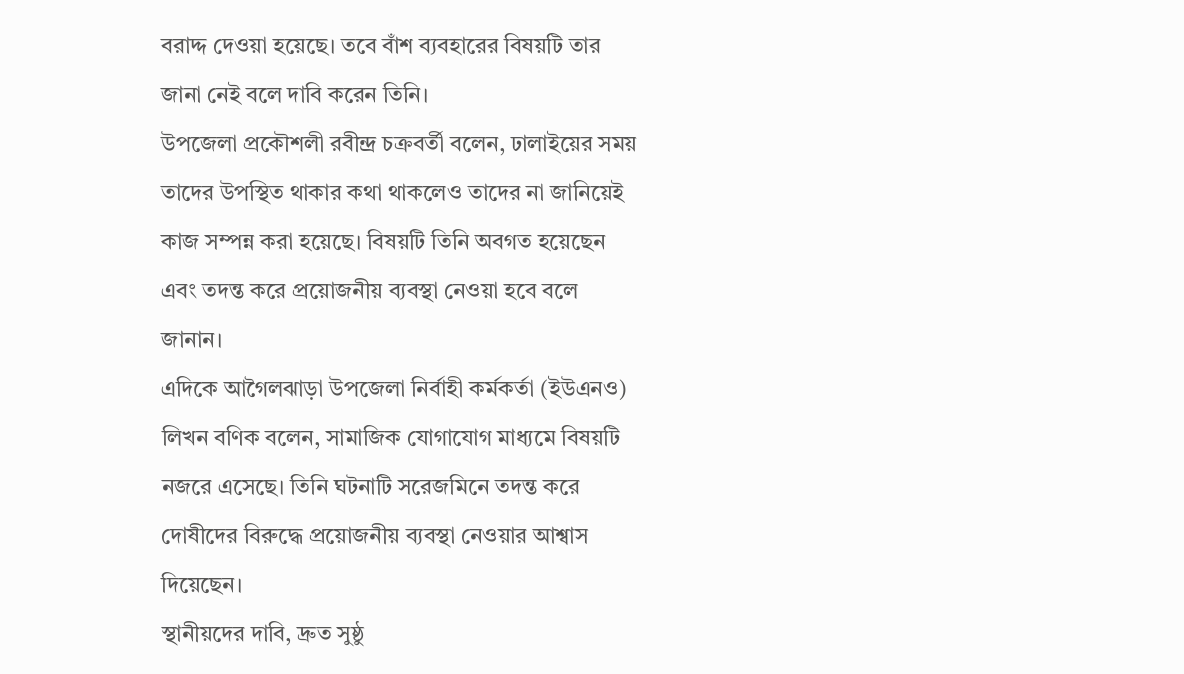বরাদ্দ দেওয়া হয়েছে। তবে বাঁশ ব্যবহারের বিষয়টি তার জানা নেই বলে দাবি করেন তিনি।
উপজেলা প্রকৌশলী রবীন্দ্র চক্রবর্তী বলেন, ঢালাইয়ের সময় তাদের উপস্থিত থাকার কথা থাকলেও তাদের না জানিয়েই কাজ সম্পন্ন করা হয়েছে। বিষয়টি তিনি অবগত হয়েছেন এবং তদন্ত করে প্রয়োজনীয় ব্যবস্থা নেওয়া হবে বলে জানান।
এদিকে আগৈলঝাড়া উপজেলা নির্বাহী কর্মকর্তা (ইউএনও) লিখন বণিক বলেন, সামাজিক যোগাযোগ মাধ্যমে বিষয়টি নজরে এসেছে। তিনি ঘটনাটি সরেজমিনে তদন্ত করে দোষীদের বিরুদ্ধে প্রয়োজনীয় ব্যবস্থা নেওয়ার আশ্বাস দিয়েছেন।
স্থানীয়দের দাবি, দ্রুত সুষ্ঠু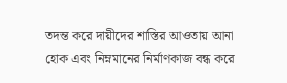তদন্ত করে দায়ীদের শাস্তির আওতায় আনা হোক এবং নিম্নমানের নির্মাণকাজ বন্ধ করে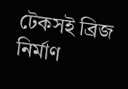টেকসই ব্রিজ নির্মাণ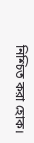নিশ্চিত করা হোক।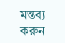মন্তব্য করুন